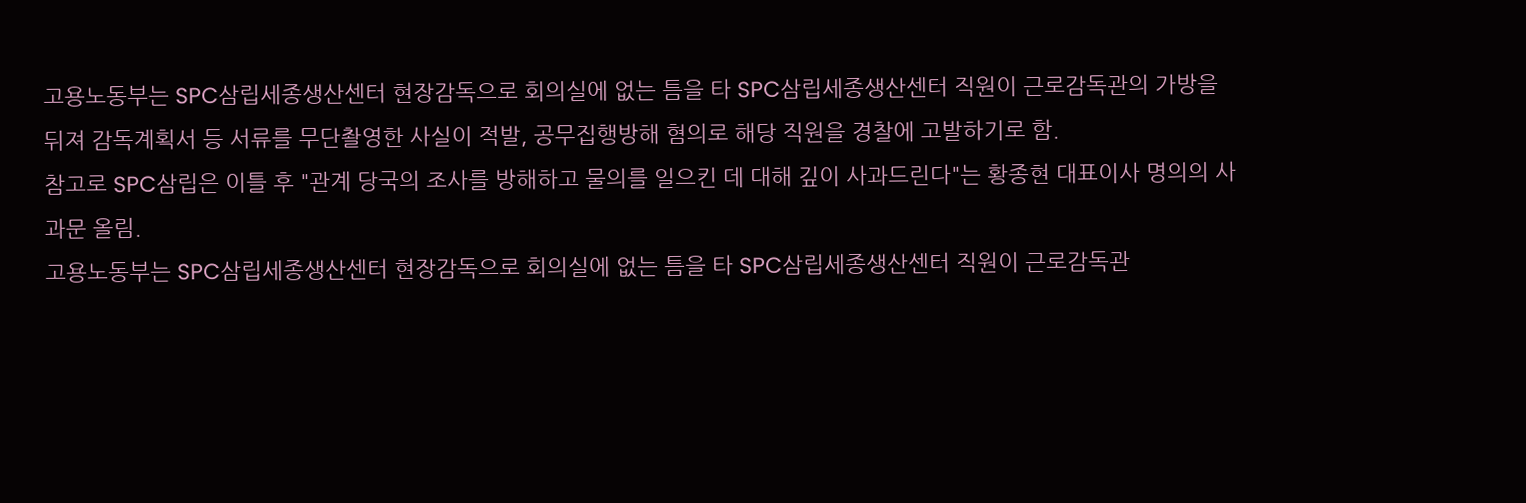고용노동부는 SPC삼립세종생산센터 현장감독으로 회의실에 없는 틈을 타 SPC삼립세종생산센터 직원이 근로감독관의 가방을 뒤져 감독계획서 등 서류를 무단촬영한 사실이 적발, 공무집행방해 혐의로 해당 직원을 경찰에 고발하기로 함.
참고로 SPC삼립은 이틀 후 "관계 당국의 조사를 방해하고 물의를 일으킨 데 대해 깊이 사과드린다"는 황종현 대표이사 명의의 사과문 올림.
고용노동부는 SPC삼립세종생산센터 현장감독으로 회의실에 없는 틈을 타 SPC삼립세종생산센터 직원이 근로감독관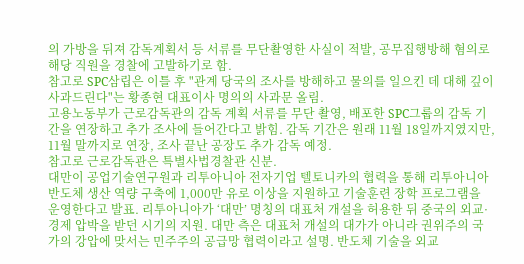의 가방을 뒤져 감독계획서 등 서류를 무단촬영한 사실이 적발, 공무집행방해 혐의로 해당 직원을 경찰에 고발하기로 함.
참고로 SPC삼립은 이틀 후 "관계 당국의 조사를 방해하고 물의를 일으킨 데 대해 깊이 사과드린다"는 황종현 대표이사 명의의 사과문 올림.
고용노동부가 근로감독관의 감독 계획 서류를 무단 촬영, 배포한 SPC그룹의 감독 기간을 연장하고 추가 조사에 들어간다고 밝힘. 감독 기간은 원래 11월 18일까지였지만, 11월 말까지로 연장, 조사 끝난 공장도 추가 감독 예정.
참고로 근로감독관은 특별사법경찰관 신분.
대만이 공업기술연구원과 리투아니아 전자기업 텔토니카의 협력을 통해 리투아니아 반도체 생산 역량 구축에 1,000만 유로 이상을 지원하고 기술훈련 장학 프로그램을 운영한다고 발표. 리투아니아가 ‘대만’ 명칭의 대표처 개설을 허용한 뒤 중국의 외교·경제 압박을 받던 시기의 지원. 대만 측은 대표처 개설의 대가가 아니라 권위주의 국가의 강압에 맞서는 민주주의 공급망 협력이라고 설명. 반도체 기술을 외교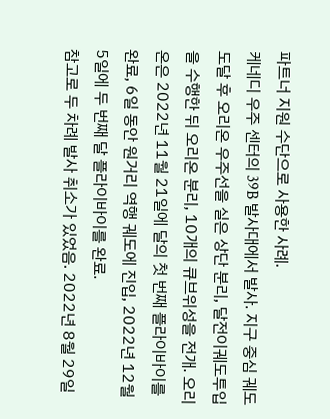파트너 지원 수단으로 사용한 사례.
케네디 우주 센터의 39B 발사대에서 발사. 지구 중심 궤도 도달 후 오리온 우주선을 실은 상단 분리, 달전이궤도투입을 수행한 뒤 오리온 분리, 10개의 큐브위성을 전개. 오리온은 2022년 11월 21일에 달의 첫 번째 플라이바이를 완료, 6일 동안 원거리 역행 궤도에 진입, 2022년 12월 5일에 두 번째 달 플라이바이를 완료.
참고로 두 차례 발사 취소가 있었음. 2022년 8월 29일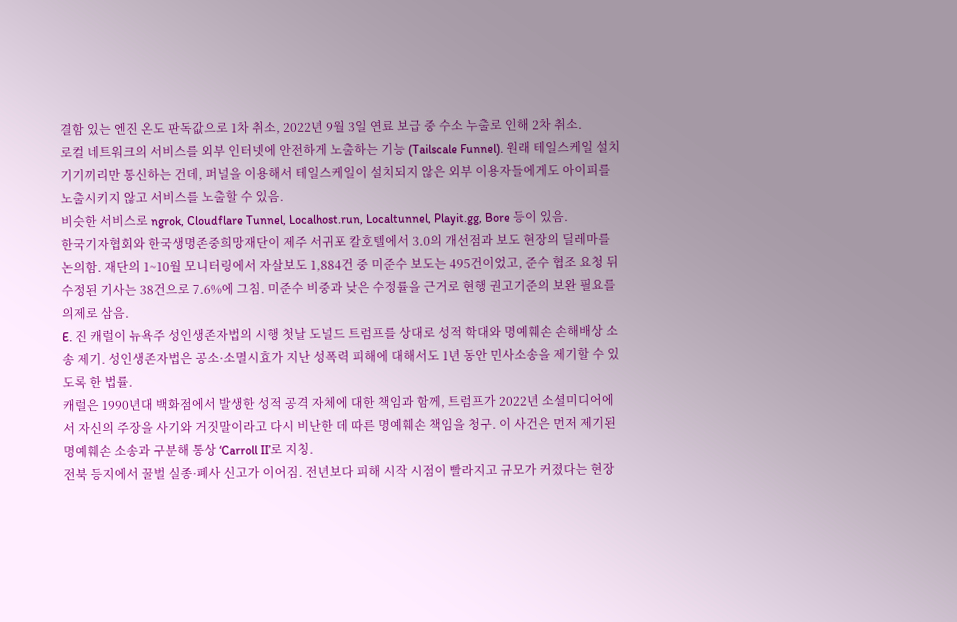결함 있는 엔진 온도 판독값으로 1차 취소, 2022년 9월 3일 연료 보급 중 수소 누출로 인해 2차 취소.
로컬 네트워크의 서비스를 외부 인터넷에 안전하게 노출하는 기능 (Tailscale Funnel). 원래 테일스케일 설치 기기끼리만 통신하는 건데, 퍼널을 이용해서 테일스케일이 설치되지 않은 외부 이용자들에게도 아이피를 노출시키지 않고 서비스를 노출할 수 있음.
비슷한 서비스로 ngrok, Cloudflare Tunnel, Localhost.run, Localtunnel, Playit.gg, Bore 등이 있음.
한국기자협회와 한국생명존중희망재단이 제주 서귀포 칼호텔에서 3.0의 개선점과 보도 현장의 딜레마를 논의함. 재단의 1~10월 모니터링에서 자살보도 1,884건 중 미준수 보도는 495건이었고, 준수 협조 요청 뒤 수정된 기사는 38건으로 7.6%에 그침. 미준수 비중과 낮은 수정률을 근거로 현행 권고기준의 보완 필요를 의제로 삼음.
E. 진 캐럴이 뉴욕주 성인생존자법의 시행 첫날 도널드 트럼프를 상대로 성적 학대와 명예훼손 손해배상 소송 제기. 성인생존자법은 공소·소멸시효가 지난 성폭력 피해에 대해서도 1년 동안 민사소송을 제기할 수 있도록 한 법률.
캐럴은 1990년대 백화점에서 발생한 성적 공격 자체에 대한 책임과 함께, 트럼프가 2022년 소셜미디어에서 자신의 주장을 사기와 거짓말이라고 다시 비난한 데 따른 명예훼손 책임을 청구. 이 사건은 먼저 제기된 명예훼손 소송과 구분해 통상 ‘Carroll II’로 지칭.
전북 등지에서 꿀벌 실종·폐사 신고가 이어짐. 전년보다 피해 시작 시점이 빨라지고 규모가 커졌다는 현장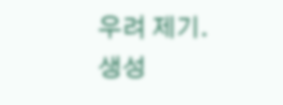우려 제기.
생성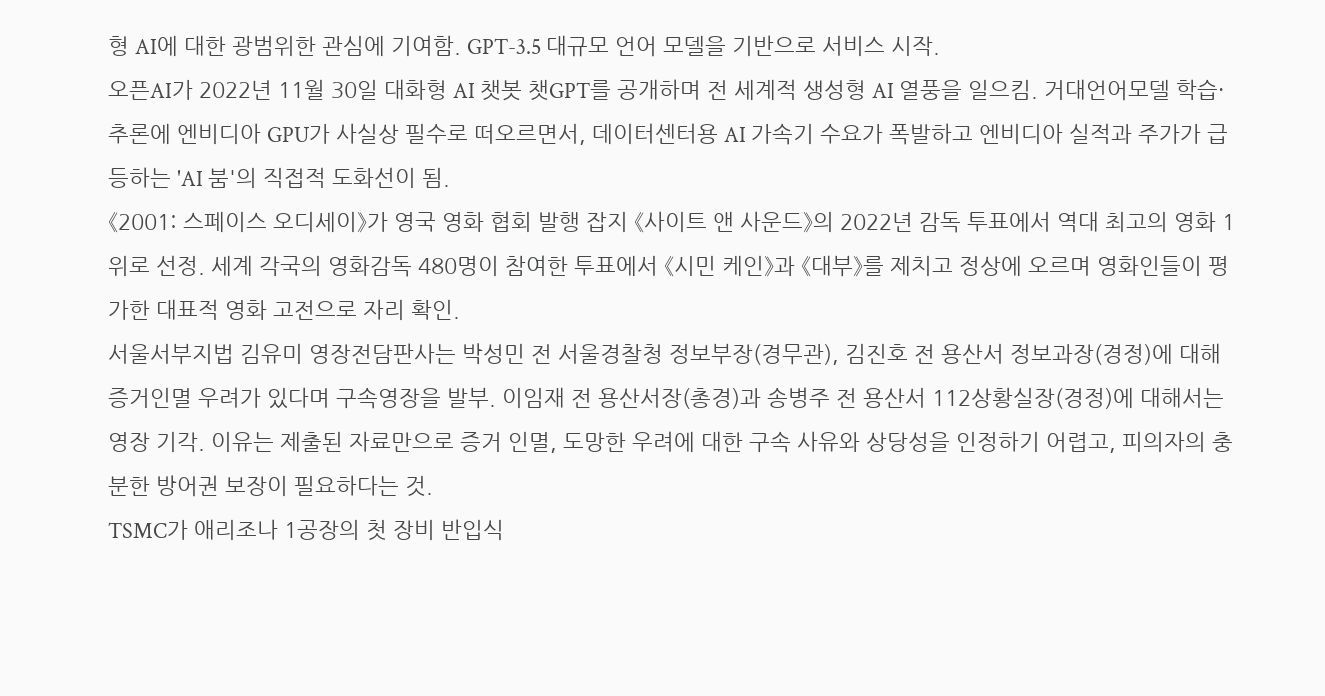형 AI에 대한 광범위한 관심에 기여함. GPT-3.5 대규모 언어 모델을 기반으로 서비스 시작.
오픈AI가 2022년 11월 30일 대화형 AI 챗봇 챗GPT를 공개하며 전 세계적 생성형 AI 열풍을 일으킴. 거대언어모델 학습·추론에 엔비디아 GPU가 사실상 필수로 떠오르면서, 데이터센터용 AI 가속기 수요가 폭발하고 엔비디아 실적과 주가가 급등하는 'AI 붐'의 직접적 도화선이 됨.
《2001: 스페이스 오디세이》가 영국 영화 협회 발행 잡지 《사이트 앤 사운드》의 2022년 감독 투표에서 역대 최고의 영화 1위로 선정. 세계 각국의 영화감독 480명이 참여한 투표에서 《시민 케인》과 《대부》를 제치고 정상에 오르며 영화인들이 평가한 대표적 영화 고전으로 자리 확인.
서울서부지법 김유미 영장전담판사는 박성민 전 서울경찰청 정보부장(경무관), 김진호 전 용산서 정보과장(경정)에 대해 증거인멸 우려가 있다며 구속영장을 발부. 이임재 전 용산서장(총경)과 송병주 전 용산서 112상황실장(경정)에 대해서는 영장 기각. 이유는 제출된 자료만으로 증거 인멸, 도망한 우려에 대한 구속 사유와 상당성을 인정하기 어렵고, 피의자의 충분한 방어권 보장이 필요하다는 것.
TSMC가 애리조나 1공장의 첫 장비 반입식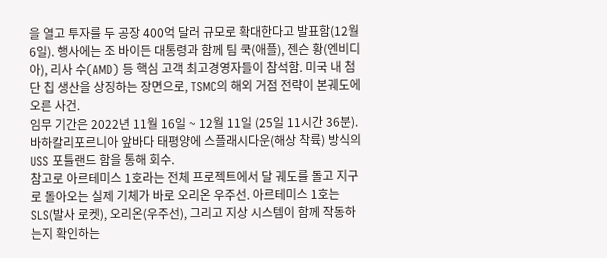을 열고 투자를 두 공장 400억 달러 규모로 확대한다고 발표함(12월 6일). 행사에는 조 바이든 대통령과 함께 팀 쿡(애플), 젠슨 황(엔비디아), 리사 수(AMD) 등 핵심 고객 최고경영자들이 참석함. 미국 내 첨단 칩 생산을 상징하는 장면으로, TSMC의 해외 거점 전략이 본궤도에 오른 사건.
임무 기간은 2022년 11월 16일 ~ 12월 11일 (25일 11시간 36분). 바하칼리포르니아 앞바다 태평양에 스플래시다운(해상 착륙) 방식의 USS 포틀랜드 함을 통해 회수.
참고로 아르테미스 1호라는 전체 프로젝트에서 달 궤도를 돌고 지구로 돌아오는 실제 기체가 바로 오리온 우주선. 아르테미스 1호는 SLS(발사 로켓), 오리온(우주선), 그리고 지상 시스템이 함께 작동하는지 확인하는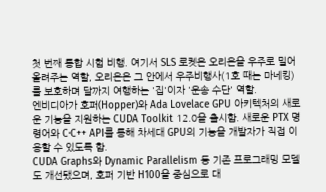첫 번째 통합 시험 비행. 여기서 SLS 로켓은 오리온을 우주로 밀어 올려주는 역할, 오리온은 그 안에서 우주비행사(1호 때는 마네킹)를 보호하며 달까지 여행하는 '집'이자 '운송 수단' 역할.
엔비디아가 호퍼(Hopper)와 Ada Lovelace GPU 아키텍처의 새로운 기능을 지원하는 CUDA Toolkit 12.0을 출시함. 새로운 PTX 명령어와 C·C++ API를 통해 차세대 GPU의 기능을 개발자가 직접 이용할 수 있도록 함.
CUDA Graphs와 Dynamic Parallelism 등 기존 프로그래밍 모델도 개선됐으며, 호퍼 기반 H100을 중심으로 대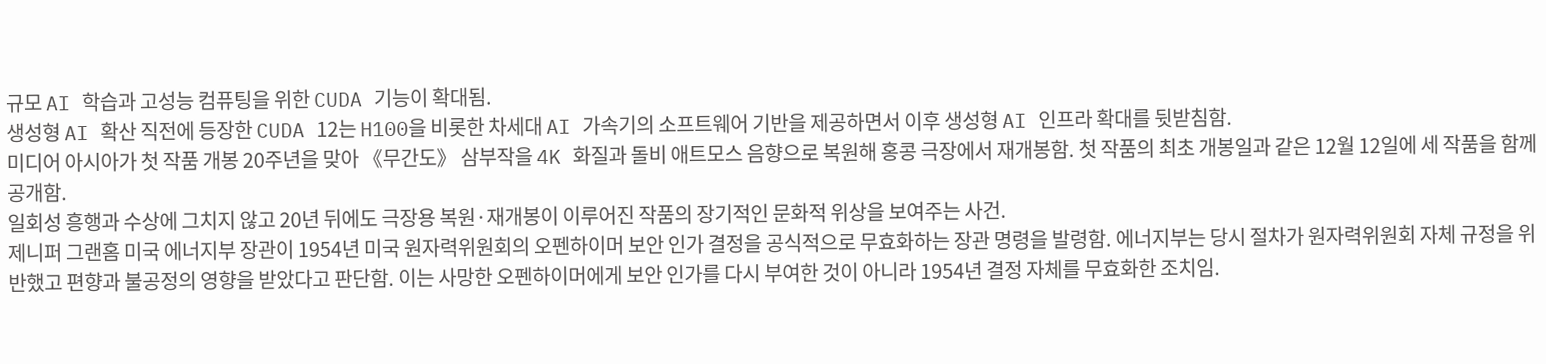규모 AI 학습과 고성능 컴퓨팅을 위한 CUDA 기능이 확대됨.
생성형 AI 확산 직전에 등장한 CUDA 12는 H100을 비롯한 차세대 AI 가속기의 소프트웨어 기반을 제공하면서 이후 생성형 AI 인프라 확대를 뒷받침함.
미디어 아시아가 첫 작품 개봉 20주년을 맞아 《무간도》 삼부작을 4K 화질과 돌비 애트모스 음향으로 복원해 홍콩 극장에서 재개봉함. 첫 작품의 최초 개봉일과 같은 12월 12일에 세 작품을 함께 공개함.
일회성 흥행과 수상에 그치지 않고 20년 뒤에도 극장용 복원·재개봉이 이루어진 작품의 장기적인 문화적 위상을 보여주는 사건.
제니퍼 그랜홈 미국 에너지부 장관이 1954년 미국 원자력위원회의 오펜하이머 보안 인가 결정을 공식적으로 무효화하는 장관 명령을 발령함. 에너지부는 당시 절차가 원자력위원회 자체 규정을 위반했고 편향과 불공정의 영향을 받았다고 판단함. 이는 사망한 오펜하이머에게 보안 인가를 다시 부여한 것이 아니라 1954년 결정 자체를 무효화한 조치임.